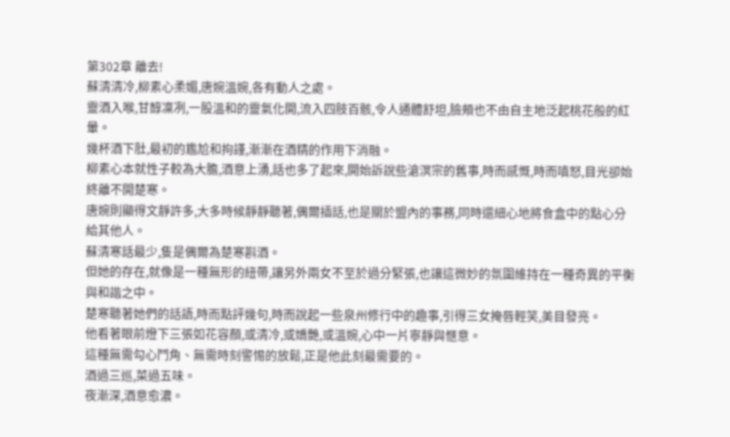第302章 離去!
蘇清清冷,柳素心柔媚,唐婉溫婉,各有動人之處。
靈酒入喉,甘醇凜冽,一股溫和的靈氣化開,流入四肢百骸,令人通體舒坦,臉頰也不由自主地泛起桃花般的紅暈。
幾杯酒下肚,最初的尷尬和拘謹,漸漸在酒精的作用下消融。
柳素心本就性子較為大膽,酒意上湧,話也多了起來,開始訴說些滄溟宗的舊事,時而感慨,時而嗔怒,目光卻始終離不開楚寒。
唐婉則顯得文靜許多,大多時候靜靜聽著,偶爾插話,也是關於盟內的事務,同時還細心地將食盒中的點心分給其他人。
蘇清寒話最少,隻是偶爾為楚寒斟酒。
但她的存在,就像是一種無形的紐帶,讓另外兩女不至於過分緊張,也讓這微妙的氛圍維持在一種奇異的平衡與和諧之中。
楚寒聽著她們的話語,時而點評幾句,時而說起一些泉州修行中的趣事,引得三女掩唇輕笑,美目發亮。
他看著眼前燈下三張如花容顏,或清冷,或嬌艷,或溫婉,心中一片寧靜與愜意。
這種無需勾心鬥角、無需時刻警惕的放鬆,正是他此刻最需要的。
酒過三巡,菜過五味。
夜漸深,酒意愈濃。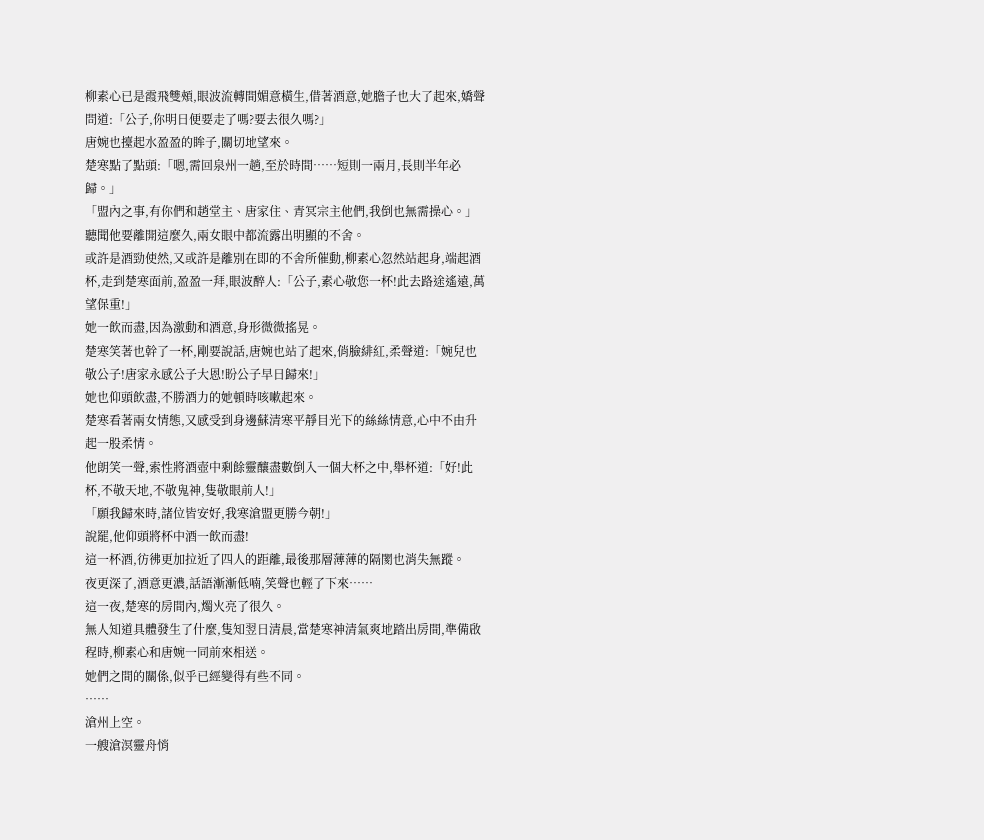柳素心已是霞飛雙頰,眼波流轉間媚意橫生,借著酒意,她膽子也大了起來,嬌聲問道:「公子,你明日便要走了嗎?要去很久嗎?」
唐婉也擡起水盈盈的眸子,關切地望來。
楚寒點了點頭:「嗯,需回泉州一趟,至於時間……短則一兩月,長則半年必歸。」
「盟內之事,有你們和趙堂主、唐家住、青冥宗主他們,我倒也無需操心。」
聽聞他要離開這麼久,兩女眼中都流露出明顯的不舍。
或許是酒勁使然,又或許是離別在即的不舍所催動,柳素心忽然站起身,端起酒杯,走到楚寒面前,盈盈一拜,眼波醉人:「公子,素心敬您一杯!此去路途遙遠,萬望保重!」
她一飲而盡,因為激動和酒意,身形微微搖晃。
楚寒笑著也幹了一杯,剛要說話,唐婉也站了起來,俏臉緋紅,柔聲道:「婉兒也敬公子!唐家永感公子大恩!盼公子早日歸來!」
她也仰頭飲盡,不勝酒力的她頓時咳嗽起來。
楚寒看著兩女情態,又感受到身邊蘇清寒平靜目光下的絲絲情意,心中不由升起一股柔情。
他朗笑一聲,索性將酒壺中剩餘靈釀盡數倒入一個大杯之中,舉杯道:「好!此杯,不敬天地,不敬鬼神,隻敬眼前人!」
「願我歸來時,諸位皆安好,我寒滄盟更勝今朝!」
說罷,他仰頭將杯中酒一飲而盡!
這一杯酒,彷彿更加拉近了四人的距離,最後那層薄薄的隔閡也消失無蹤。
夜更深了,酒意更濃,話語漸漸低喃,笑聲也輕了下來……
這一夜,楚寒的房間內,燭火亮了很久。
無人知道具體發生了什麼,隻知翌日清晨,當楚寒神清氣爽地踏出房間,準備啟程時,柳素心和唐婉一同前來相送。
她們之間的關係,似乎已經變得有些不同。
……
滄州上空。
一艘滄溟靈舟悄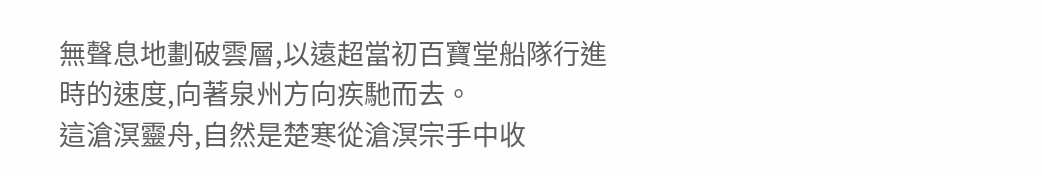無聲息地劃破雲層,以遠超當初百寶堂船隊行進時的速度,向著泉州方向疾馳而去。
這滄溟靈舟,自然是楚寒從滄溟宗手中收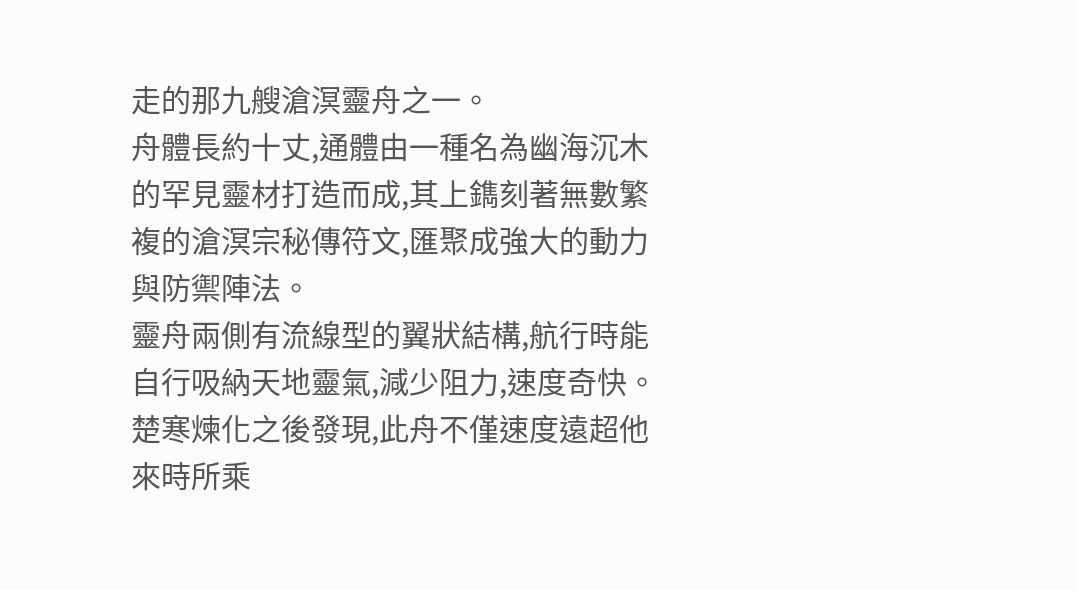走的那九艘滄溟靈舟之一。
舟體長約十丈,通體由一種名為幽海沉木的罕見靈材打造而成,其上鐫刻著無數繁複的滄溟宗秘傳符文,匯聚成強大的動力與防禦陣法。
靈舟兩側有流線型的翼狀結構,航行時能自行吸納天地靈氣,減少阻力,速度奇快。
楚寒煉化之後發現,此舟不僅速度遠超他來時所乘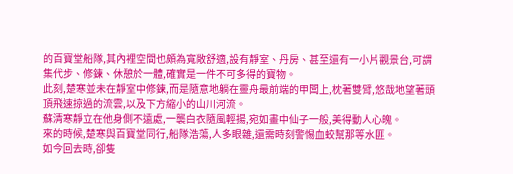的百寶堂船隊,其內裡空間也頗為寬敞舒適,設有靜室、丹房、甚至還有一小片觀景台,可謂集代步、修鍊、休憩於一體,確實是一件不可多得的寶物。
此刻,楚寒並未在靜室中修鍊,而是隨意地躺在靈舟最前端的甲闆上,枕著雙臂,悠哉地望著頭頂飛速掠過的流雲,以及下方縮小的山川河流。
蘇清寒靜立在他身側不遠處,一襲白衣隨風輕揚,宛如畫中仙子一般,美得動人心魄。
來的時候,楚寒與百寶堂同行,船隊浩蕩,人多眼雜,還需時刻警惕血蛟幫那等水匪。
如今回去時,卻隻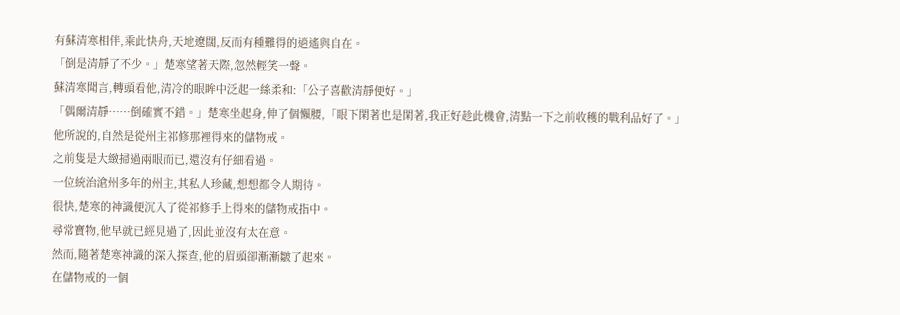有蘇清寒相伴,乘此快舟,天地遼闊,反而有種難得的逍遙與自在。
「倒是清靜了不少。」楚寒望著天際,忽然輕笑一聲。
蘇清寒聞言,轉頭看他,清冷的眼眸中泛起一絲柔和:「公子喜歡清靜便好。」
「偶爾清靜……倒確實不錯。」楚寒坐起身,伸了個懶腰,「眼下閑著也是閑著,我正好趁此機會,清點一下之前收穫的戰利品好了。」
他所說的,自然是從州主祁修那裡得來的儲物戒。
之前隻是大緻掃過兩眼而已,還沒有仔細看過。
一位統治滄州多年的州主,其私人珍藏,想想都令人期待。
很快,楚寒的神識便沉入了從祁修手上得來的儲物戒指中。
尋常寶物,他早就已經見過了,因此並沒有太在意。
然而,隨著楚寒神識的深入探查,他的眉頭卻漸漸皺了起來。
在儲物戒的一個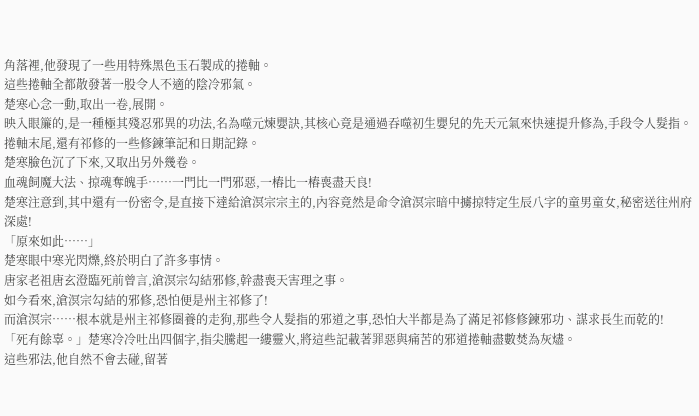角落裡,他發現了一些用特殊黑色玉石製成的捲軸。
這些捲軸全都散發著一股令人不適的陰冷邪氣。
楚寒心念一動,取出一卷,展開。
映入眼簾的,是一種極其殘忍邪異的功法,名為噬元煉嬰訣,其核心竟是通過吞噬初生嬰兒的先天元氣來快速提升修為,手段令人髮指。
捲軸末尾,還有祁修的一些修鍊筆記和日期記錄。
楚寒臉色沉了下來,又取出另外幾卷。
血魂飼魔大法、掠魂奪魄手……一門比一門邪惡,一樁比一樁喪盡天良!
楚寒注意到,其中還有一份密令,是直接下達給滄溟宗宗主的,內容竟然是命令滄溟宗暗中擄掠特定生辰八字的童男童女,秘密送往州府深處!
「原來如此……」
楚寒眼中寒光閃爍,終於明白了許多事情。
唐家老祖唐玄澄臨死前曾言,滄溟宗勾結邪修,幹盡喪天害理之事。
如今看來,滄溟宗勾結的邪修,恐怕便是州主祁修了!
而滄溟宗……根本就是州主祁修圈養的走狗,那些令人髮指的邪道之事,恐怕大半都是為了滿足祁修修鍊邪功、謀求長生而乾的!
「死有餘辜。」楚寒冷冷吐出四個字,指尖騰起一縷靈火,將這些記載著罪惡與痛苦的邪道捲軸盡數焚為灰燼。
這些邪法,他自然不會去碰,留著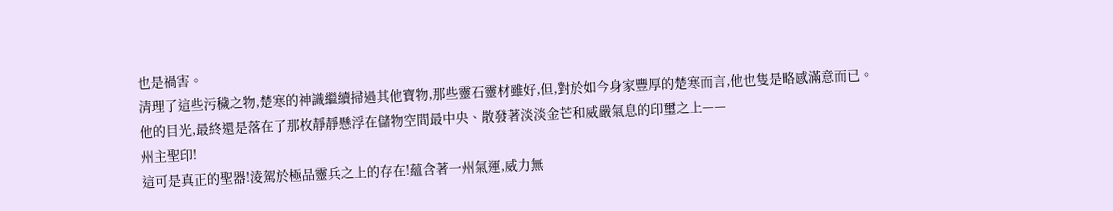也是禍害。
清理了這些污穢之物,楚寒的神識繼續掃過其他寶物,那些靈石靈材雖好,但,對於如今身家豐厚的楚寒而言,他也隻是略感滿意而已。
他的目光,最終還是落在了那枚靜靜懸浮在儲物空間最中央、散發著淡淡金芒和威嚴氣息的印璽之上——
州主聖印!
這可是真正的聖器!淩駕於極品靈兵之上的存在!蘊含著一州氣運,威力無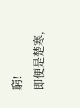窮!
即便是楚寒,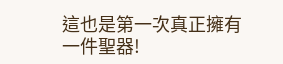這也是第一次真正擁有一件聖器!